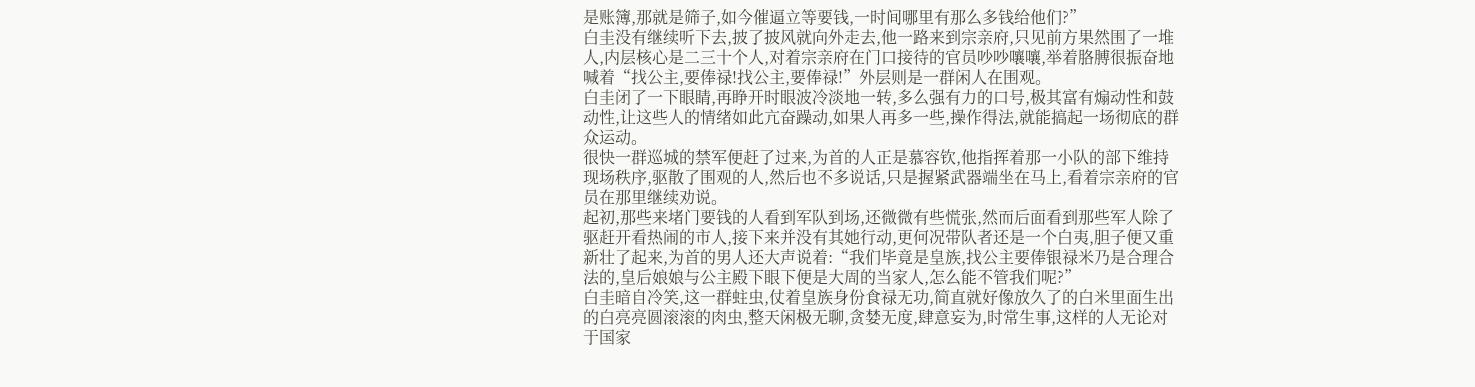是账簿,那就是筛子,如今催逼立等要钱,一时间哪里有那么多钱给他们?”
白圭没有继续听下去,披了披风就向外走去,他一路来到宗亲府,只见前方果然围了一堆人,内层核心是二三十个人,对着宗亲府在门口接待的官员吵吵嚷嚷,举着胳膊很振奋地喊着“找公主,要俸禄!找公主,要俸禄!”外层则是一群闲人在围观。
白圭闭了一下眼睛,再睁开时眼波冷淡地一转,多么强有力的口号,极其富有煽动性和鼓动性,让这些人的情绪如此亢奋躁动,如果人再多一些,操作得法,就能搞起一场彻底的群众运动。
很快一群巡城的禁军便赶了过来,为首的人正是慕容钦,他指挥着那一小队的部下维持现场秩序,驱散了围观的人,然后也不多说话,只是握紧武器端坐在马上,看着宗亲府的官员在那里继续劝说。
起初,那些来堵门要钱的人看到军队到场,还微微有些慌张,然而后面看到那些军人除了驱赶开看热闹的市人,接下来并没有其她行动,更何况带队者还是一个白夷,胆子便又重新壮了起来,为首的男人还大声说着:“我们毕竟是皇族,找公主要俸银禄米乃是合理合法的,皇后娘娘与公主殿下眼下便是大周的当家人,怎么能不管我们呢?”
白圭暗自冷笑,这一群蛀虫,仗着皇族身份食禄无功,简直就好像放久了的白米里面生出的白亮亮圆滚滚的肉虫,整天闲极无聊,贪婪无度,肆意妄为,时常生事,这样的人无论对于国家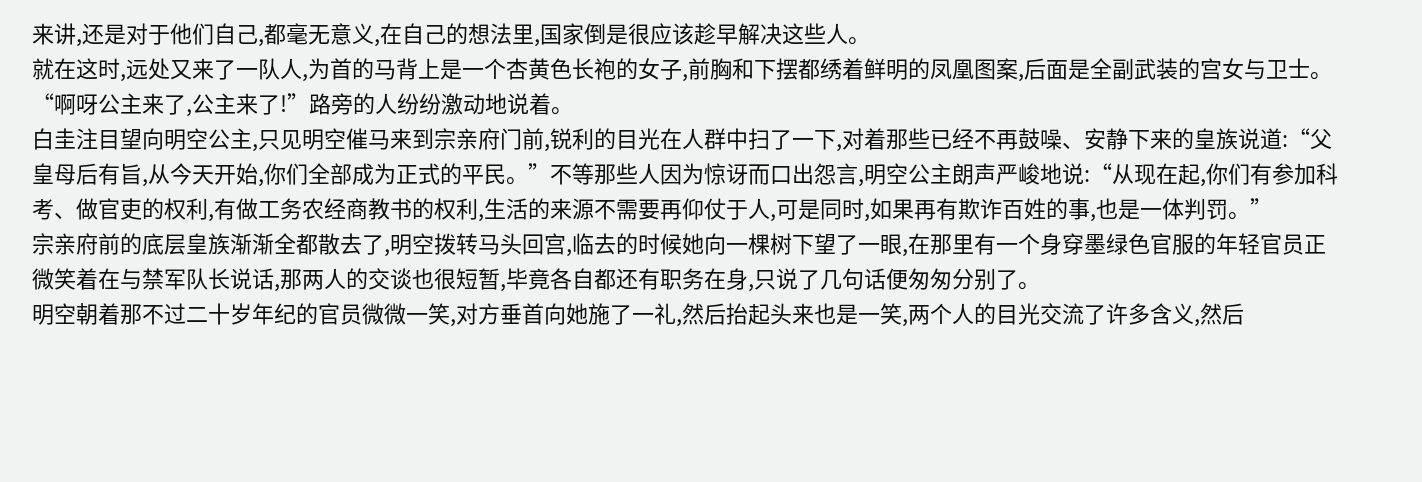来讲,还是对于他们自己,都毫无意义,在自己的想法里,国家倒是很应该趁早解决这些人。
就在这时,远处又来了一队人,为首的马背上是一个杏黄色长袍的女子,前胸和下摆都绣着鲜明的凤凰图案,后面是全副武装的宫女与卫士。
“啊呀公主来了,公主来了!”路旁的人纷纷激动地说着。
白圭注目望向明空公主,只见明空催马来到宗亲府门前,锐利的目光在人群中扫了一下,对着那些已经不再鼓噪、安静下来的皇族说道:“父皇母后有旨,从今天开始,你们全部成为正式的平民。”不等那些人因为惊讶而口出怨言,明空公主朗声严峻地说:“从现在起,你们有参加科考、做官吏的权利,有做工务农经商教书的权利,生活的来源不需要再仰仗于人,可是同时,如果再有欺诈百姓的事,也是一体判罚。”
宗亲府前的底层皇族渐渐全都散去了,明空拨转马头回宫,临去的时候她向一棵树下望了一眼,在那里有一个身穿墨绿色官服的年轻官员正微笑着在与禁军队长说话,那两人的交谈也很短暂,毕竟各自都还有职务在身,只说了几句话便匆匆分别了。
明空朝着那不过二十岁年纪的官员微微一笑,对方垂首向她施了一礼,然后抬起头来也是一笑,两个人的目光交流了许多含义,然后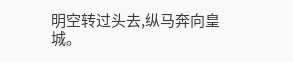明空转过头去,纵马奔向皇城。